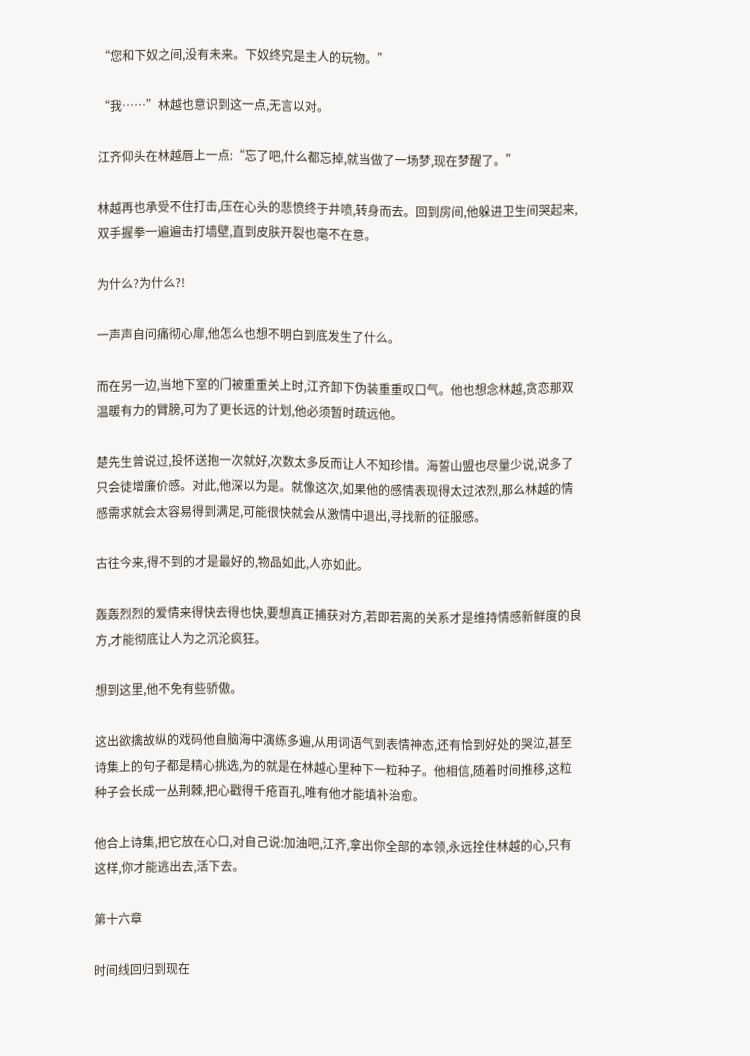“您和下奴之间,没有未来。下奴终究是主人的玩物。”

“我……”林越也意识到这一点,无言以对。

江齐仰头在林越唇上一点:“忘了吧,什么都忘掉,就当做了一场梦,现在梦醒了。”

林越再也承受不住打击,压在心头的悲愤终于井喷,转身而去。回到房间,他躲进卫生间哭起来,双手握拳一遍遍击打墙壁,直到皮肤开裂也毫不在意。

为什么?为什么?!

一声声自问痛彻心扉,他怎么也想不明白到底发生了什么。

而在另一边,当地下室的门被重重关上时,江齐卸下伪装重重叹口气。他也想念林越,贪恋那双温暖有力的臂膀,可为了更长远的计划,他必须暂时疏远他。

楚先生曾说过,投怀送抱一次就好,次数太多反而让人不知珍惜。海誓山盟也尽量少说,说多了只会徒增廉价感。对此,他深以为是。就像这次,如果他的感情表现得太过浓烈,那么林越的情感需求就会太容易得到满足,可能很快就会从激情中退出,寻找新的征服感。

古往今来,得不到的才是最好的,物品如此,人亦如此。

轰轰烈烈的爱情来得快去得也快,要想真正捕获对方,若即若离的关系才是维持情感新鲜度的良方,才能彻底让人为之沉沦疯狂。

想到这里,他不免有些骄傲。

这出欲擒故纵的戏码他自脑海中演练多遍,从用词语气到表情神态,还有恰到好处的哭泣,甚至诗集上的句子都是精心挑选,为的就是在林越心里种下一粒种子。他相信,随着时间推移,这粒种子会长成一丛荆棘,把心戳得千疮百孔,唯有他才能填补治愈。

他合上诗集,把它放在心口,对自己说:加油吧,江齐,拿出你全部的本领,永远拴住林越的心,只有这样,你才能逃出去,活下去。

第十六章

时间线回归到现在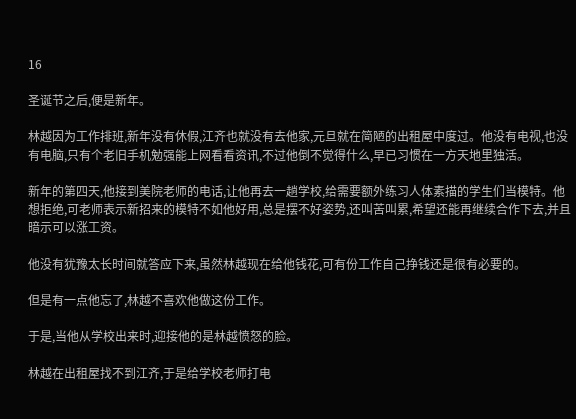16

圣诞节之后,便是新年。

林越因为工作排班,新年没有休假,江齐也就没有去他家,元旦就在简陋的出租屋中度过。他没有电视,也没有电脑,只有个老旧手机勉强能上网看看资讯,不过他倒不觉得什么,早已习惯在一方天地里独活。

新年的第四天,他接到美院老师的电话,让他再去一趟学校,给需要额外练习人体素描的学生们当模特。他想拒绝,可老师表示新招来的模特不如他好用,总是摆不好姿势,还叫苦叫累,希望还能再继续合作下去,并且暗示可以涨工资。

他没有犹豫太长时间就答应下来,虽然林越现在给他钱花,可有份工作自己挣钱还是很有必要的。

但是有一点他忘了,林越不喜欢他做这份工作。

于是,当他从学校出来时,迎接他的是林越愤怒的脸。

林越在出租屋找不到江齐,于是给学校老师打电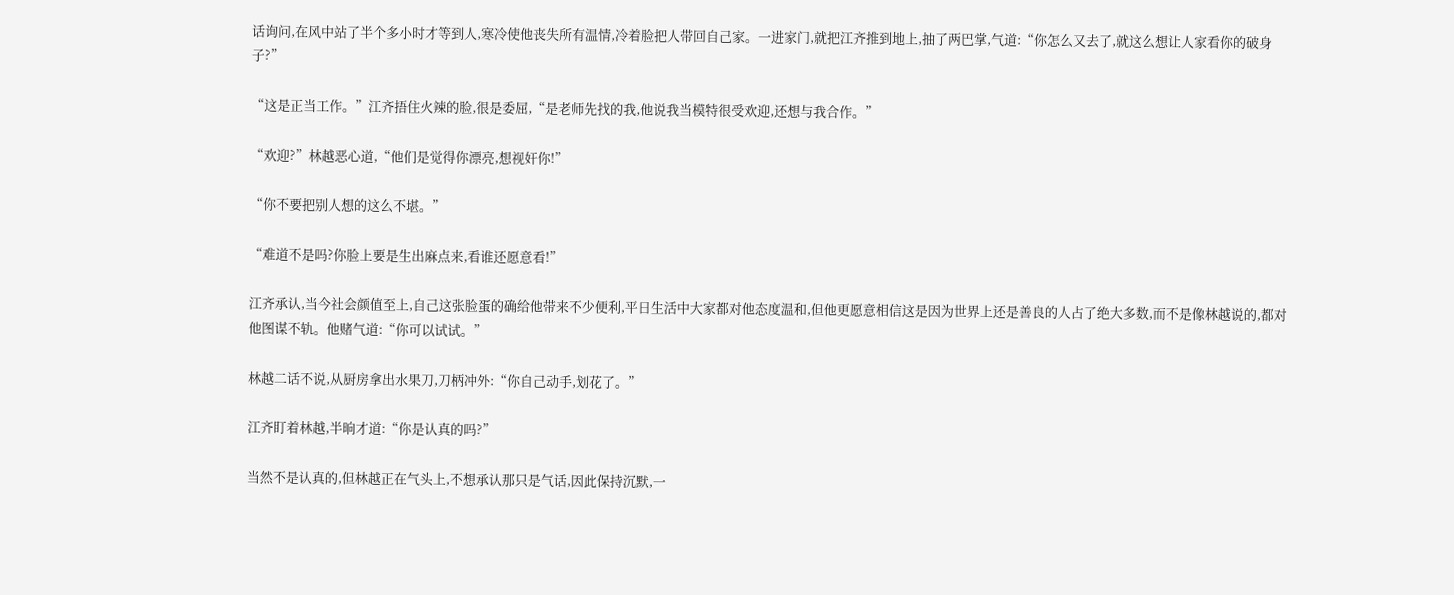话询问,在风中站了半个多小时才等到人,寒冷使他丧失所有温情,冷着脸把人带回自己家。一进家门,就把江齐推到地上,抽了两巴掌,气道:“你怎么又去了,就这么想让人家看你的破身子?”

“这是正当工作。”江齐捂住火辣的脸,很是委屈,“是老师先找的我,他说我当模特很受欢迎,还想与我合作。”

“欢迎?”林越恶心道,“他们是觉得你漂亮,想视奸你!”

“你不要把别人想的这么不堪。”

“难道不是吗?你脸上要是生出麻点来,看谁还愿意看!”

江齐承认,当今社会颜值至上,自己这张脸蛋的确给他带来不少便利,平日生活中大家都对他态度温和,但他更愿意相信这是因为世界上还是善良的人占了绝大多数,而不是像林越说的,都对他图谋不轨。他赌气道:“你可以试试。”

林越二话不说,从厨房拿出水果刀,刀柄冲外:“你自己动手,划花了。”

江齐盯着林越,半晌才道:“你是认真的吗?”

当然不是认真的,但林越正在气头上,不想承认那只是气话,因此保持沉默,一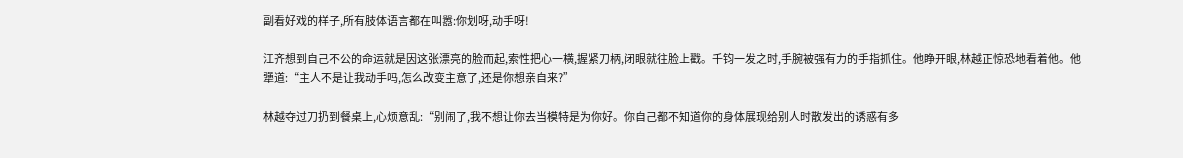副看好戏的样子,所有肢体语言都在叫嚣:你划呀,动手呀!

江齐想到自己不公的命运就是因这张漂亮的脸而起,索性把心一横,握紧刀柄,闭眼就往脸上戳。千钧一发之时,手腕被强有力的手指抓住。他睁开眼,林越正惊恐地看着他。他犟道:“主人不是让我动手吗,怎么改变主意了,还是你想亲自来?”

林越夺过刀扔到餐桌上,心烦意乱:“别闹了,我不想让你去当模特是为你好。你自己都不知道你的身体展现给别人时散发出的诱惑有多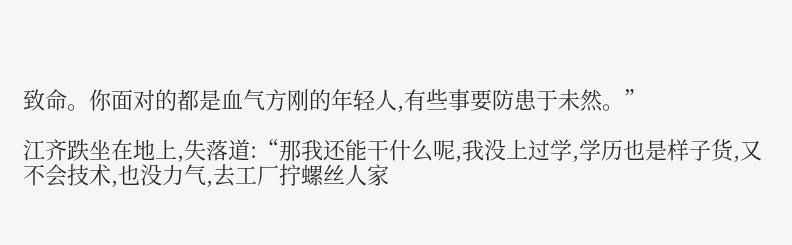致命。你面对的都是血气方刚的年轻人,有些事要防患于未然。”

江齐跌坐在地上,失落道:“那我还能干什么呢,我没上过学,学历也是样子货,又不会技术,也没力气,去工厂拧螺丝人家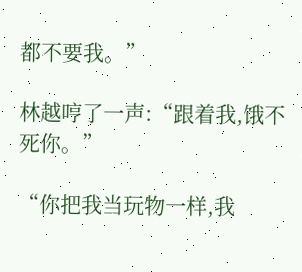都不要我。”

林越哼了一声:“跟着我,饿不死你。”

“你把我当玩物一样,我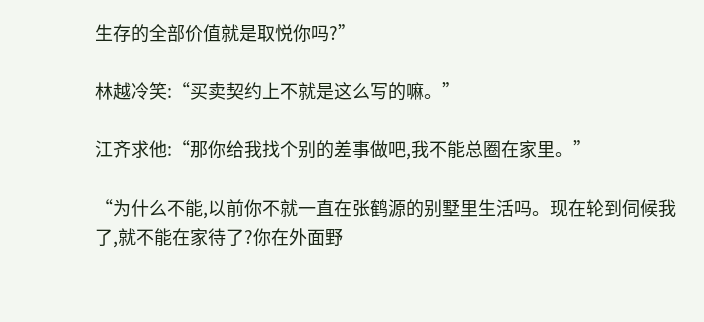生存的全部价值就是取悦你吗?”

林越冷笑:“买卖契约上不就是这么写的嘛。”

江齐求他:“那你给我找个别的差事做吧,我不能总圈在家里。”

“为什么不能,以前你不就一直在张鹤源的别墅里生活吗。现在轮到伺候我了,就不能在家待了?你在外面野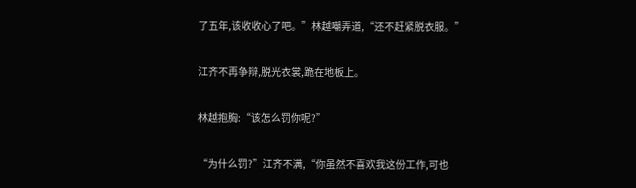了五年,该收收心了吧。”林越嘲弄道,“还不赶紧脱衣服。”

江齐不再争辩,脱光衣裳,跪在地板上。

林越抱胸:“该怎么罚你呢?”

“为什么罚?”江齐不满,“你虽然不喜欢我这份工作,可也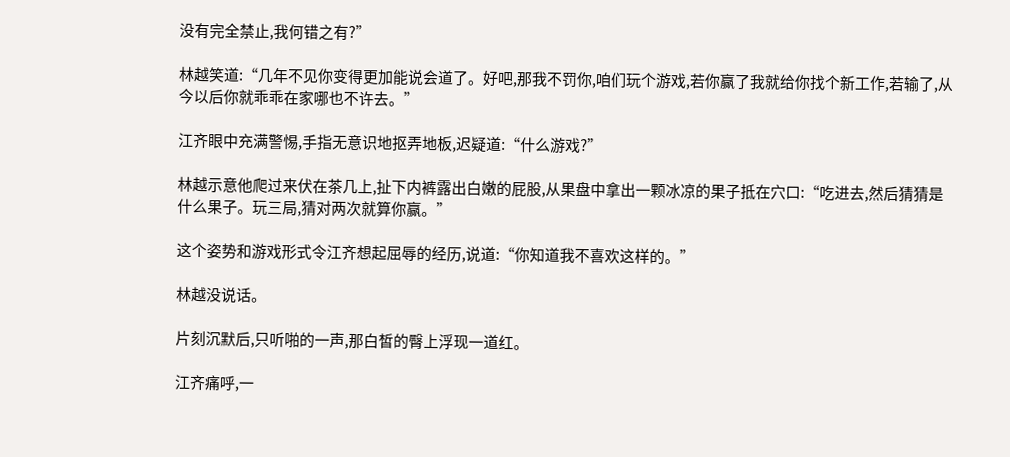没有完全禁止,我何错之有?”

林越笑道:“几年不见你变得更加能说会道了。好吧,那我不罚你,咱们玩个游戏,若你赢了我就给你找个新工作,若输了,从今以后你就乖乖在家哪也不许去。”

江齐眼中充满警惕,手指无意识地抠弄地板,迟疑道:“什么游戏?”

林越示意他爬过来伏在茶几上,扯下内裤露出白嫩的屁股,从果盘中拿出一颗冰凉的果子抵在穴口:“吃进去,然后猜猜是什么果子。玩三局,猜对两次就算你赢。”

这个姿势和游戏形式令江齐想起屈辱的经历,说道:“你知道我不喜欢这样的。”

林越没说话。

片刻沉默后,只听啪的一声,那白皙的臀上浮现一道红。

江齐痛呼,一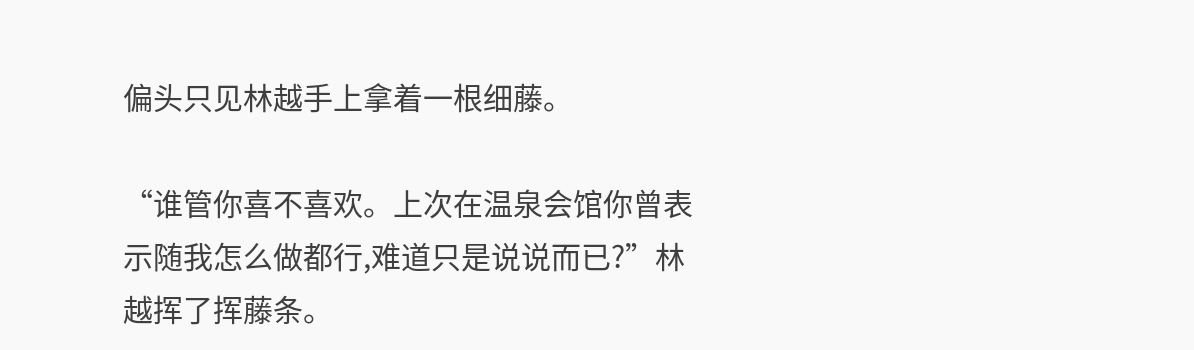偏头只见林越手上拿着一根细藤。

“谁管你喜不喜欢。上次在温泉会馆你曾表示随我怎么做都行,难道只是说说而已?”林越挥了挥藤条。